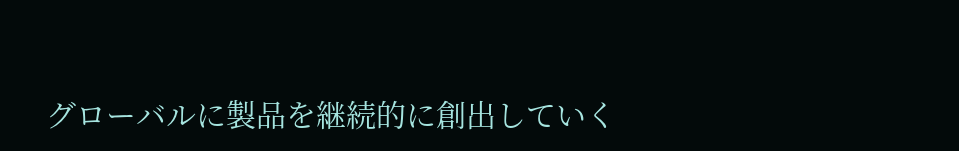グローバルに製品を継続的に創出していく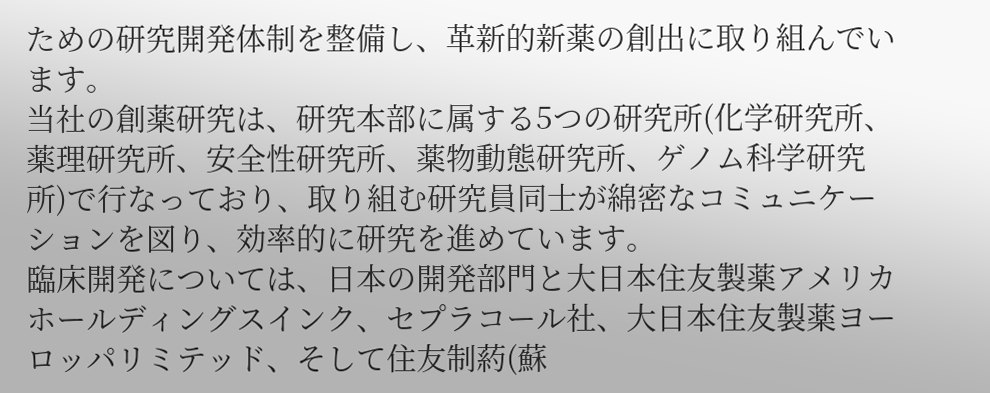ための研究開発体制を整備し、革新的新薬の創出に取り組んでいます。
当社の創薬研究は、研究本部に属する5つの研究所(化学研究所、薬理研究所、安全性研究所、薬物動態研究所、ゲノム科学研究所)で行なっており、取り組む研究員同士が綿密なコミュニケーションを図り、効率的に研究を進めています。
臨床開発については、日本の開発部門と大日本住友製薬アメリカホールディングスインク、セプラコール社、大日本住友製薬ヨーロッパリミテッド、そして住友制葯(蘇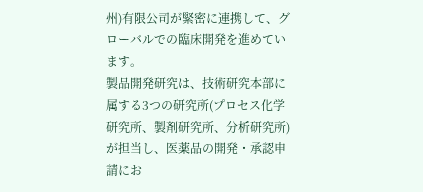州)有限公司が緊密に連携して、グローバルでの臨床開発を進めています。
製品開発研究は、技術研究本部に属する3つの研究所(プロセス化学研究所、製剤研究所、分析研究所)が担当し、医薬品の開発・承認申請にお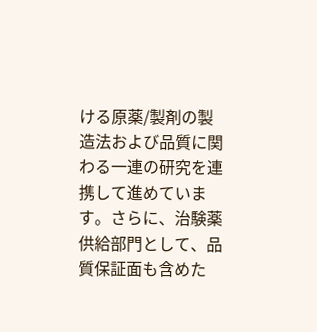ける原薬/製剤の製造法および品質に関わる一連の研究を連携して進めています。さらに、治験薬供給部門として、品質保証面も含めた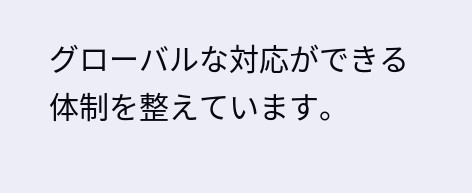グローバルな対応ができる体制を整えています。